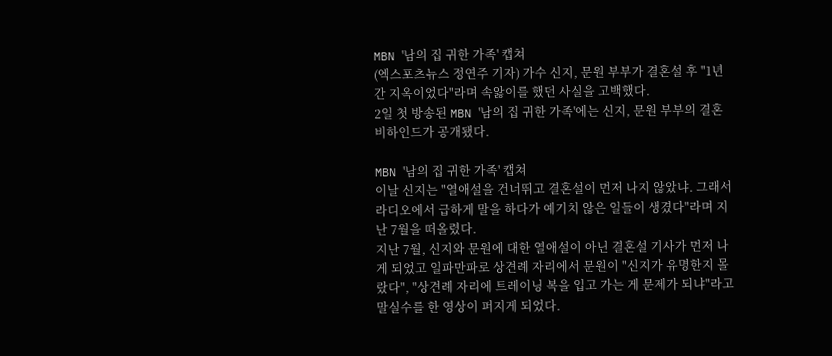MBN '남의 집 귀한 가족' 캡쳐
(엑스포츠뉴스 정연주 기자) 가수 신지, 문원 부부가 결혼설 후 "1년 간 지옥이었다"라며 속앓이를 했던 사실을 고백했다.
2일 첫 방송된 MBN '남의 집 귀한 가족'에는 신지, 문원 부부의 결혼 비하인드가 공개됐다.

MBN '남의 집 귀한 가족' 캡쳐
이날 신지는 "열애설을 건너뛰고 결혼설이 먼저 나지 않았냐. 그래서 라디오에서 급하게 말을 하다가 예기치 않은 일들이 생겼다"라며 지난 7월을 떠올렸다.
지난 7월, 신지와 문원에 대한 열애설이 아닌 결혼설 기사가 먼저 나게 되었고 일파만파로 상견례 자리에서 문원이 "신지가 유명한지 몰랐다", "상견례 자리에 트레이닝 복을 입고 가는 게 문제가 되냐"라고 말실수를 한 영상이 퍼지게 되었다.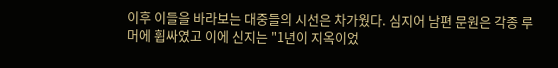이후 이들을 바라보는 대중들의 시선은 차가웠다. 심지어 남편 문원은 각종 루머에 휩싸였고 이에 신지는 "1년이 지옥이었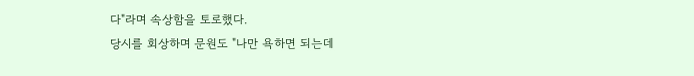다"라며 속상함을 토로했다.
당시를 회상하며 문원도 "나만 욕하면 되는데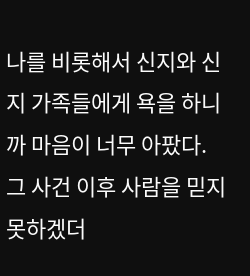나를 비롯해서 신지와 신지 가족들에게 욕을 하니까 마음이 너무 아팠다. 그 사건 이후 사람을 믿지 못하겠더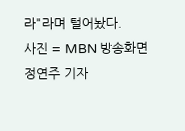라"라며 털어놨다.
사진 = MBN 방송화면
정연주 기자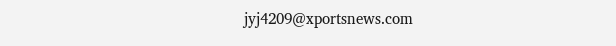jyj4209@xportsnews.com